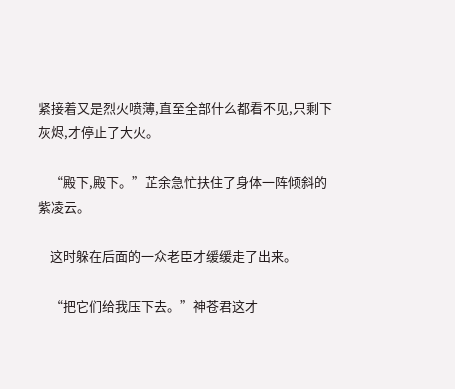紧接着又是烈火喷薄,直至全部什么都看不见,只剩下灰烬,才停止了大火。

    “殿下,殿下。”芷余急忙扶住了身体一阵倾斜的紫凌云。

    这时躲在后面的一众老臣才缓缓走了出来。

    “把它们给我压下去。”神苍君这才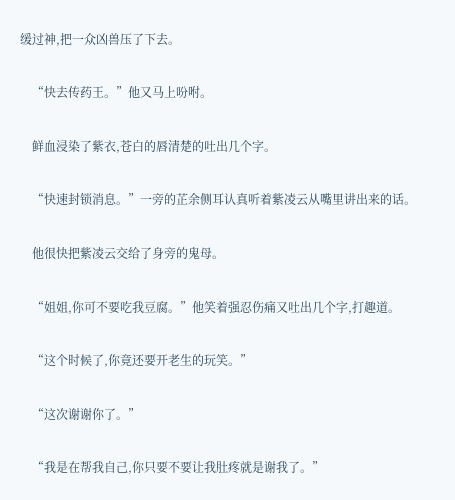缓过神,把一众凶兽压了下去。

    “快去传药王。”他又马上吩咐。

    鲜血浸染了紫衣,苍白的唇清楚的吐出几个字。

    “快速封锁消息。”一旁的芷余侧耳认真听着紫凌云从嘴里讲出来的话。

    他很快把紫凌云交给了身旁的鬼母。

    “姐姐,你可不要吃我豆腐。”他笑着强忍伤痛又吐出几个字,打趣道。

    “这个时候了,你竟还要开老生的玩笑。”

    “这次谢谢你了。”

    “我是在帮我自己,你只要不要让我肚疼就是谢我了。”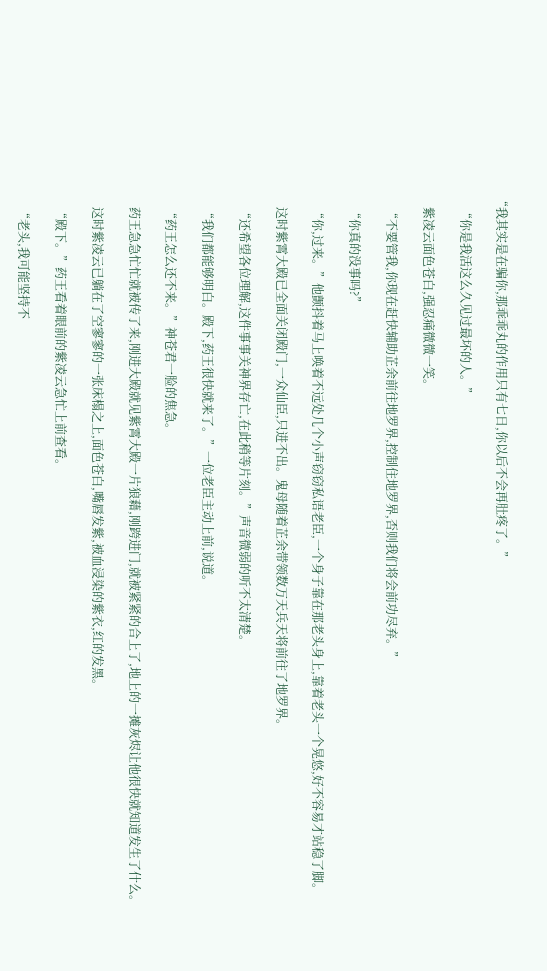“我其实是在骗你,那乖乖丸的作用只有七日,你以后不会再肚疼了。”

    “你是我活这么久见过最坏的人。”

    紫凌云面色苍白,强忍痛微微一笑。

    “不要管我,你现在赶快辅助芷余前往地罗界,控制住地罗界,否则我们将会前功尽弃。”

    “你真的没事吗?”

    “你,过来。”他颤抖着马上唤着不远处几个小声窃窃私语老臣,一个身子靠在那老头身上,靠着老头一个晃悠,好不容易才站稳了脚。

    这时紫霄大殿已全面关闭殿门,一众仙臣,只进不出。鬼母随着芷余带领数万天兵天将前往了地罗界。

    “还希望各位理解,这件事事关神界存亡,在此稍等片刻。”声音微弱的听不太清楚。

    “我们都能够明白。殿下,药王很快就来了。”一位老臣主动上前,说道。

    “药王怎么还不来。”神苍君一脸的焦急。

    药王急急忙忙就被传了来,刚进大殿就见紫霄大殿一片狼藉,刚跨进门,就被紧紧的合上了,地上的一摊灰烬让他很快就知道发生了什么。

    这时紫凌云已躺在了空寥寥的一张床榻之上,面色苍白,嘴唇发紫,被血浸染的紫衣,红的发黑。

    “殿下。”药王看着眼前的紫凌云急忙上前查看。

    “老头,我可能坚持不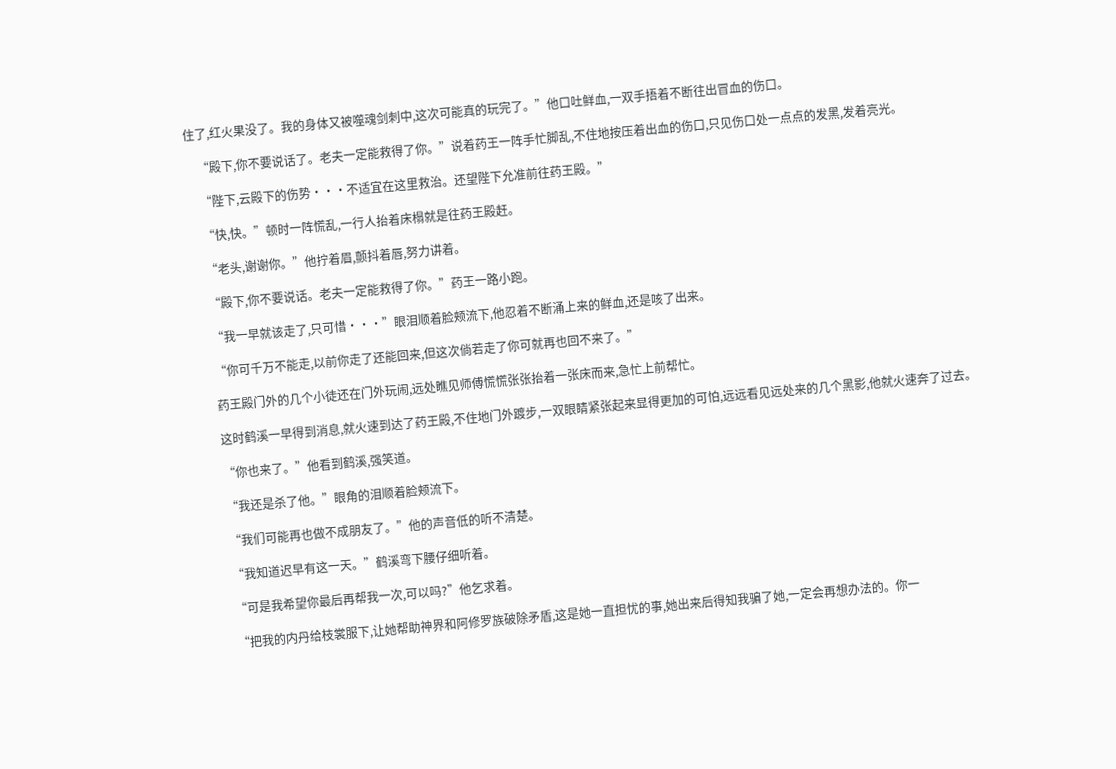住了,红火果没了。我的身体又被噬魂剑刺中,这次可能真的玩完了。”他口吐鲜血,一双手捂着不断往出冒血的伤口。

    “殿下,你不要说话了。老夫一定能救得了你。”说着药王一阵手忙脚乱,不住地按压着出血的伤口,只见伤口处一点点的发黑,发着亮光。

    “陛下,云殿下的伤势···不适宜在这里救治。还望陛下允准前往药王殿。”

    “快,快。”顿时一阵慌乱,一行人抬着床榻就是往药王殿赶。

    “老头,谢谢你。”他拧着眉,颤抖着唇,努力讲着。

    “殿下,你不要说话。老夫一定能救得了你。”药王一路小跑。

    “我一早就该走了,只可惜···”眼泪顺着脸颊流下,他忍着不断涌上来的鲜血,还是咳了出来。

    “你可千万不能走,以前你走了还能回来,但这次倘若走了你可就再也回不来了。”

    药王殿门外的几个小徒还在门外玩闹,远处瞧见师傅慌慌张张抬着一张床而来,急忙上前帮忙。

    这时鹤溪一早得到消息,就火速到达了药王殿,不住地门外踱步,一双眼睛紧张起来显得更加的可怕,远远看见远处来的几个黑影,他就火速奔了过去。

    “你也来了。”他看到鹤溪,强笑道。

    “我还是杀了他。”眼角的泪顺着脸颊流下。

    “我们可能再也做不成朋友了。”他的声音低的听不清楚。

    “我知道迟早有这一天。”鹤溪弯下腰仔细听着。

    “可是我希望你最后再帮我一次,可以吗?”他乞求着。

    “把我的内丹给枝裳服下,让她帮助神界和阿修罗族破除矛盾,这是她一直担忧的事,她出来后得知我骗了她,一定会再想办法的。你一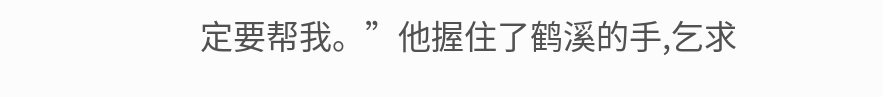定要帮我。”他握住了鹤溪的手,乞求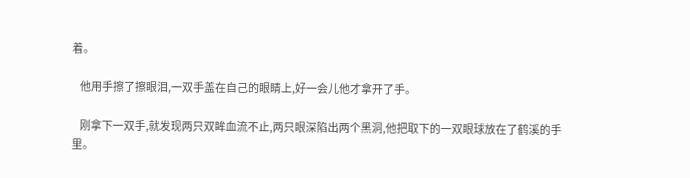着。

    他用手擦了擦眼泪,一双手盖在自己的眼睛上,好一会儿他才拿开了手。

    刚拿下一双手,就发现两只双眸血流不止,两只眼深陷出两个黑洞,他把取下的一双眼球放在了鹤溪的手里。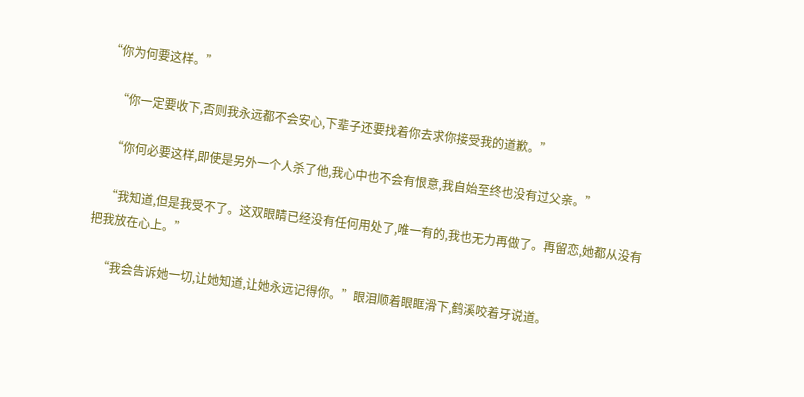“你为何要这样。”

    “你一定要收下,否则我永远都不会安心,下辈子还要找着你去求你接受我的道歉。”

    “你何必要这样,即使是另外一个人杀了他,我心中也不会有恨意,我自始至终也没有过父亲。”

    “我知道,但是我受不了。这双眼睛已经没有任何用处了,唯一有的,我也无力再做了。再留恋,她都从没有把我放在心上。”

    “我会告诉她一切,让她知道,让她永远记得你。”眼泪顺着眼眶滑下,鹤溪咬着牙说道。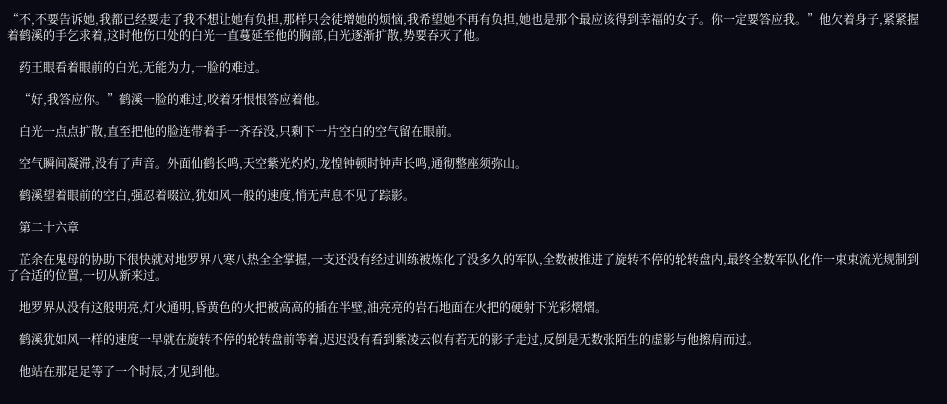“不,不要告诉她,我都已经要走了我不想让她有负担,那样只会徒增她的烦恼,我希望她不再有负担,她也是那个最应该得到幸福的女子。你一定要答应我。”他欠着身子,紧紧握着鹤溪的手乞求着,这时他伤口处的白光一直蔓延至他的胸部,白光逐渐扩散,势要吞灭了他。

    药王眼看着眼前的白光,无能为力,一脸的难过。

    “好,我答应你。”鹤溪一脸的难过,咬着牙恨恨答应着他。

    白光一点点扩散,直至把他的脸连带着手一齐吞没,只剩下一片空白的空气留在眼前。

    空气瞬间凝滞,没有了声音。外面仙鹤长鸣,天空紫光灼灼,龙惶钟顿时钟声长鸣,通彻整座须弥山。

    鹤溪望着眼前的空白,强忍着啜泣,犹如风一般的速度,悄无声息不见了踪影。

    第二十六章

    芷余在鬼母的协助下很快就对地罗界八寒八热全全掌握,一支还没有经过训练被炼化了没多久的军队,全数被推进了旋转不停的轮转盘内,最终全数军队化作一束束流光规制到了合适的位置,一切从新来过。

    地罗界从没有这般明亮,灯火通明,昏黄色的火把被高高的插在半壁,油亮亮的岩石地面在火把的硬射下光彩熠熠。

    鹤溪犹如风一样的速度一早就在旋转不停的轮转盘前等着,迟迟没有看到紫凌云似有若无的影子走过,反倒是无数张陌生的虚影与他擦肩而过。

    他站在那足足等了一个时辰,才见到他。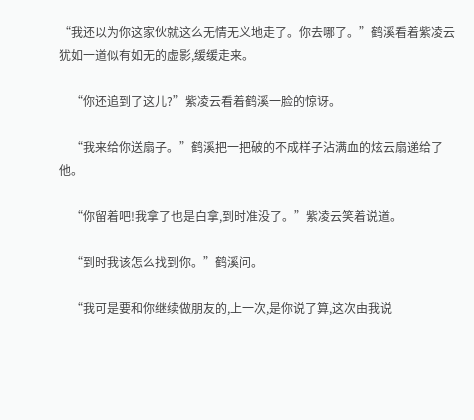“我还以为你这家伙就这么无情无义地走了。你去哪了。”鹤溪看着紫凌云犹如一道似有如无的虚影,缓缓走来。

    “你还追到了这儿?”紫凌云看着鹤溪一脸的惊讶。

    “我来给你送扇子。”鹤溪把一把破的不成样子沾满血的炫云扇递给了他。

    “你留着吧!我拿了也是白拿,到时准没了。”紫凌云笑着说道。

    “到时我该怎么找到你。”鹤溪问。

    “我可是要和你继续做朋友的,上一次,是你说了算,这次由我说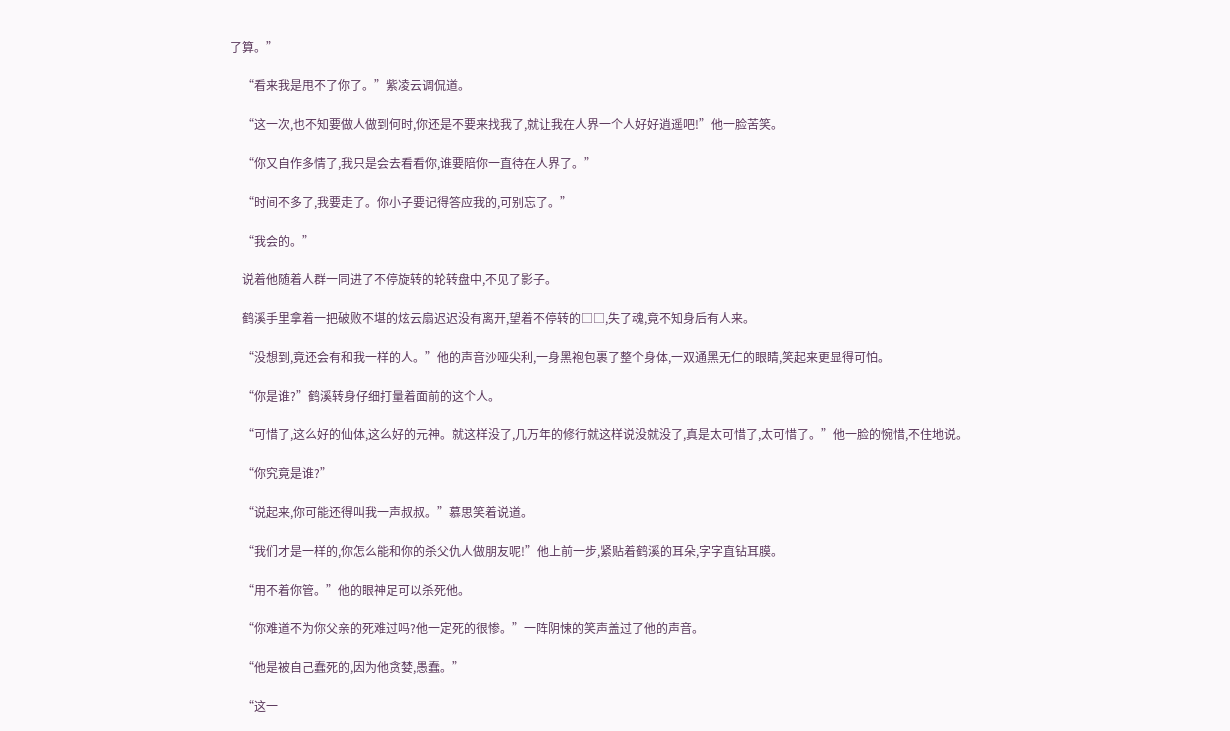了算。”

    “看来我是甩不了你了。”紫凌云调侃道。

    “这一次,也不知要做人做到何时,你还是不要来找我了,就让我在人界一个人好好逍遥吧!”他一脸苦笑。

    “你又自作多情了,我只是会去看看你,谁要陪你一直待在人界了。”

    “时间不多了,我要走了。你小子要记得答应我的,可别忘了。”

    “我会的。”

    说着他随着人群一同进了不停旋转的轮转盘中,不见了影子。

    鹤溪手里拿着一把破败不堪的炫云扇迟迟没有离开,望着不停转的□□,失了魂,竟不知身后有人来。

    “没想到,竟还会有和我一样的人。”他的声音沙哑尖利,一身黑袍包裹了整个身体,一双通黑无仁的眼睛,笑起来更显得可怕。

    “你是谁?”鹤溪转身仔细打量着面前的这个人。

    “可惜了,这么好的仙体,这么好的元神。就这样没了,几万年的修行就这样说没就没了,真是太可惜了,太可惜了。”他一脸的惋惜,不住地说。

    “你究竟是谁?”

    “说起来,你可能还得叫我一声叔叔。”慕思笑着说道。

    “我们才是一样的,你怎么能和你的杀父仇人做朋友呢!”他上前一步,紧贴着鹤溪的耳朵,字字直钻耳膜。

    “用不着你管。”他的眼神足可以杀死他。

    “你难道不为你父亲的死难过吗?他一定死的很惨。”一阵阴悚的笑声盖过了他的声音。

    “他是被自己蠢死的,因为他贪婪,愚蠢。”

    “这一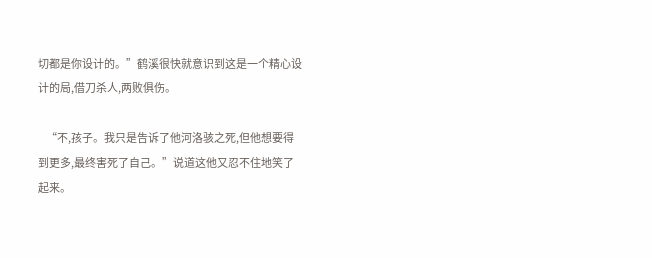切都是你设计的。”鹤溪很快就意识到这是一个精心设计的局,借刀杀人,两败俱伤。

    “不,孩子。我只是告诉了他河洛骇之死,但他想要得到更多,最终害死了自己。”说道这他又忍不住地笑了起来。